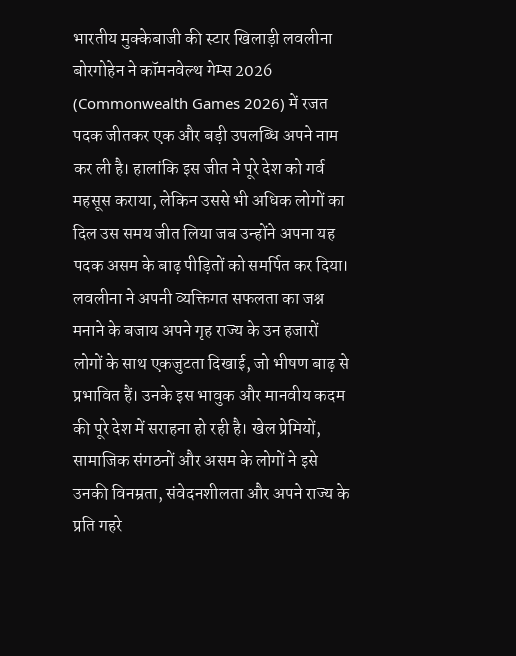भारतीय मुक्केबाजी की स्टार खिलाड़ी लवलीना बोरगोहेन ने कॉमनवेल्थ गेम्स 2026 (Commonwealth Games 2026) में रजत पदक जीतकर एक और बड़ी उपलब्धि अपने नाम कर ली है। हालांकि इस जीत ने पूरे देश को गर्व महसूस कराया, लेकिन उससे भी अधिक लोगों का दिल उस समय जीत लिया जब उन्होंने अपना यह पदक असम के बाढ़ पीड़ितों को समर्पित कर दिया।
लवलीना ने अपनी व्यक्तिगत सफलता का जश्न मनाने के बजाय अपने गृह राज्य के उन हजारों लोगों के साथ एकजुटता दिखाई, जो भीषण बाढ़ से प्रभावित हैं। उनके इस भावुक और मानवीय कदम की पूरे देश में सराहना हो रही है। खेल प्रेमियों, सामाजिक संगठनों और असम के लोगों ने इसे उनकी विनम्रता, संवेदनशीलता और अपने राज्य के प्रति गहरे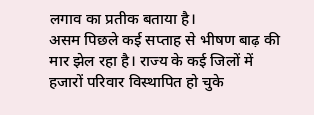लगाव का प्रतीक बताया है।
असम पिछले कई सप्ताह से भीषण बाढ़ की मार झेल रहा है। राज्य के कई जिलों में हजारों परिवार विस्थापित हो चुके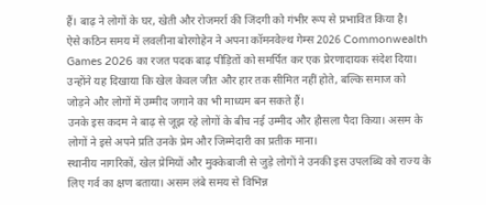हैं। बाढ़ ने लोगों के घर, खेती और रोजमर्रा की जिंदगी को गंभीर रूप से प्रभावित किया है।
ऐसे कठिन समय में लवलीना बोरगोहेन ने अपना कॉमनवेल्थ गेम्स 2026 Commonwealth Games 2026 का रजत पदक बाढ़ पीड़ितों को समर्पित कर एक प्रेरणादायक संदेश दिया। उन्होंने यह दिखाया कि खेल केवल जीत और हार तक सीमित नहीं होते, बल्कि समाज को जोड़ने और लोगों में उम्मीद जगाने का भी माध्यम बन सकते हैं।
उनके इस कदम ने बाढ़ से जूझ रहे लोगों के बीच नई उम्मीद और हौसला पैदा किया। असम के लोगों ने इसे अपने प्रति उनके प्रेम और जिम्मेदारी का प्रतीक माना।
स्थानीय नागरिकों, खेल प्रेमियों और मुक्केबाजी से जुड़े लोगों ने उनकी इस उपलब्धि को राज्य के लिए गर्व का क्षण बताया। असम लंबे समय से विभिन्न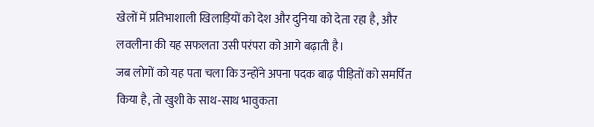खेलों में प्रतिभाशाली खिलाड़ियों को देश और दुनिया को देता रहा है, और लवलीना की यह सफलता उसी परंपरा को आगे बढ़ाती है।
जब लोगों को यह पता चला कि उन्होंने अपना पदक बाढ़ पीड़ितों को समर्पित किया है, तो खुशी के साथ-साथ भावुकता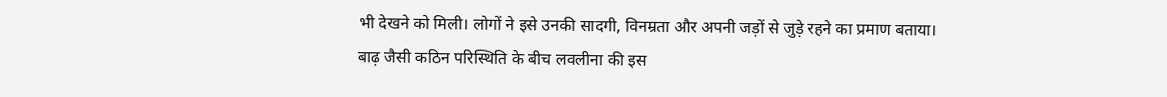भी देखने को मिली। लोगों ने इसे उनकी सादगी, विनम्रता और अपनी जड़ों से जुड़े रहने का प्रमाण बताया।
बाढ़ जैसी कठिन परिस्थिति के बीच लवलीना की इस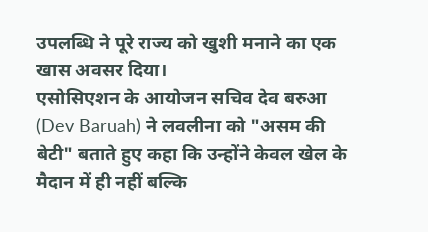उपलब्धि ने पूरे राज्य को खुशी मनाने का एक खास अवसर दिया।
एसोसिएशन के आयोजन सचिव देव बरुआ (Dev Baruah) ने लवलीना को "असम की बेटी" बताते हुए कहा कि उन्होंने केवल खेल के मैदान में ही नहीं बल्कि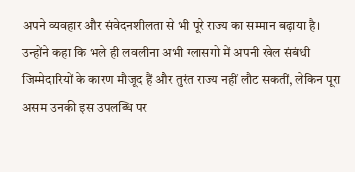अपने व्यवहार और संवेदनशीलता से भी पूरे राज्य का सम्मान बढ़ाया है।
उन्होंने कहा कि भले ही लवलीना अभी ग्लासगो में अपनी खेल संबंधी जिम्मेदारियों के कारण मौजूद हैं और तुरंत राज्य नहीं लौट सकतीं, लेकिन पूरा असम उनकी इस उपलब्धि पर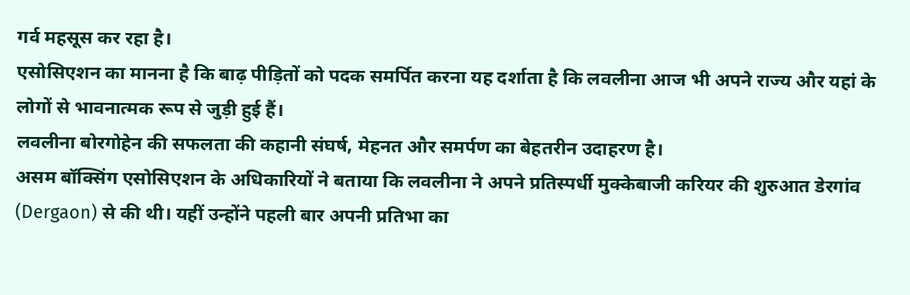गर्व महसूस कर रहा है।
एसोसिएशन का मानना है कि बाढ़ पीड़ितों को पदक समर्पित करना यह दर्शाता है कि लवलीना आज भी अपने राज्य और यहां के लोगों से भावनात्मक रूप से जुड़ी हुई हैं।
लवलीना बोरगोहेन की सफलता की कहानी संघर्ष, मेहनत और समर्पण का बेहतरीन उदाहरण है।
असम बॉक्सिंग एसोसिएशन के अधिकारियों ने बताया कि लवलीना ने अपने प्रतिस्पर्धी मुक्केबाजी करियर की शुरुआत डेरगांव (Dergaon) से की थी। यहीं उन्होंने पहली बार अपनी प्रतिभा का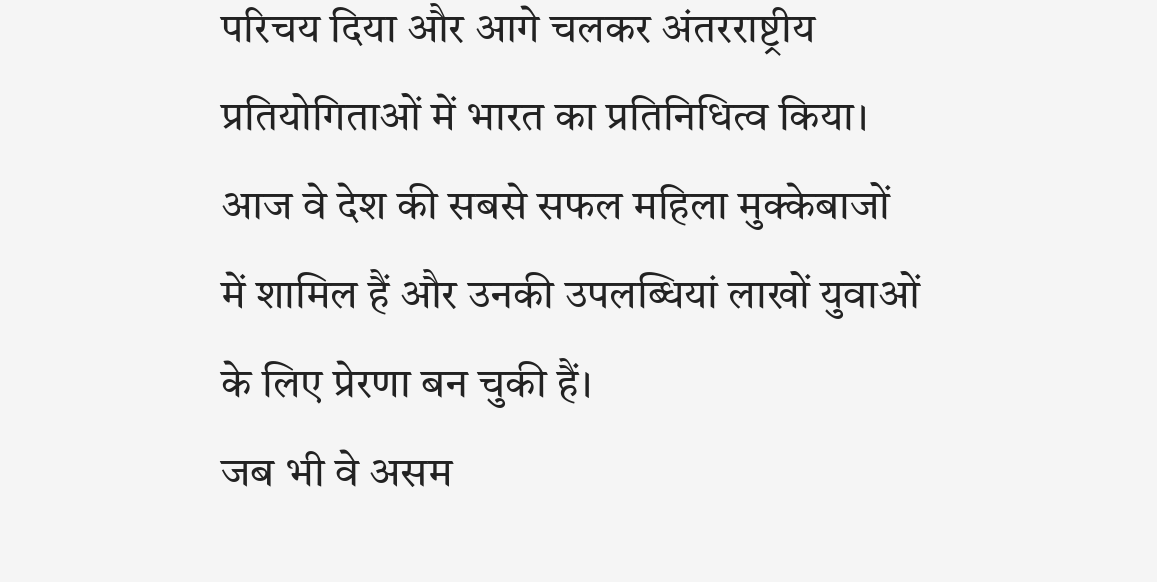परिचय दिया और आगे चलकर अंतरराष्ट्रीय प्रतियोगिताओं में भारत का प्रतिनिधित्व किया।
आज वे देश की सबसे सफल महिला मुक्केबाजों में शामिल हैं और उनकी उपलब्धियां लाखों युवाओं के लिए प्रेरणा बन चुकी हैं।
जब भी वे असम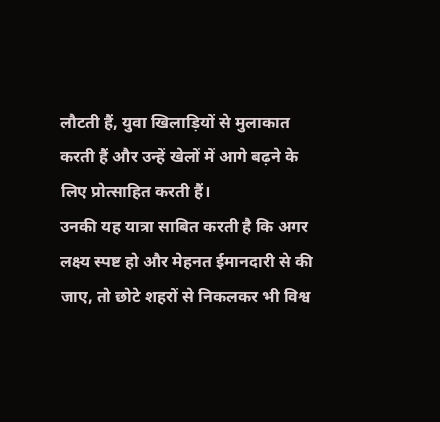लौटती हैं, युवा खिलाड़ियों से मुलाकात करती हैं और उन्हें खेलों में आगे बढ़ने के लिए प्रोत्साहित करती हैं।
उनकी यह यात्रा साबित करती है कि अगर लक्ष्य स्पष्ट हो और मेहनत ईमानदारी से की जाए, तो छोटे शहरों से निकलकर भी विश्व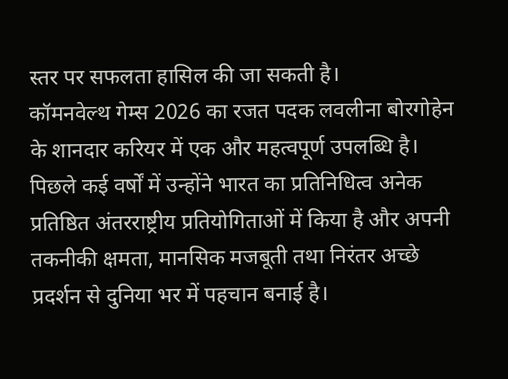स्तर पर सफलता हासिल की जा सकती है।
कॉमनवेल्थ गेम्स 2026 का रजत पदक लवलीना बोरगोहेन के शानदार करियर में एक और महत्वपूर्ण उपलब्धि है।
पिछले कई वर्षों में उन्होंने भारत का प्रतिनिधित्व अनेक प्रतिष्ठित अंतरराष्ट्रीय प्रतियोगिताओं में किया है और अपनी तकनीकी क्षमता, मानसिक मजबूती तथा निरंतर अच्छे प्रदर्शन से दुनिया भर में पहचान बनाई है।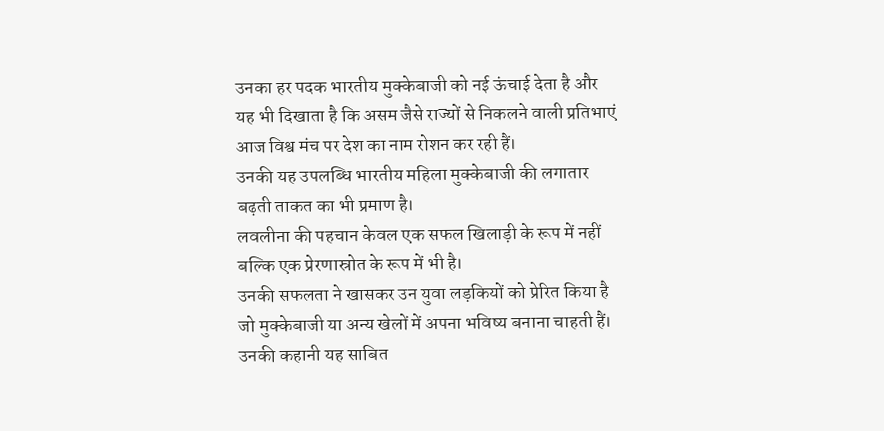उनका हर पदक भारतीय मुक्केबाजी को नई ऊंचाई देता है और यह भी दिखाता है कि असम जैसे राज्यों से निकलने वाली प्रतिभाएं आज विश्व मंच पर देश का नाम रोशन कर रही हैं।
उनकी यह उपलब्धि भारतीय महिला मुक्केबाजी की लगातार बढ़ती ताकत का भी प्रमाण है।
लवलीना की पहचान केवल एक सफल खिलाड़ी के रूप में नहीं बल्कि एक प्रेरणास्रोत के रूप में भी है।
उनकी सफलता ने खासकर उन युवा लड़कियों को प्रेरित किया है जो मुक्केबाजी या अन्य खेलों में अपना भविष्य बनाना चाहती हैं।
उनकी कहानी यह साबित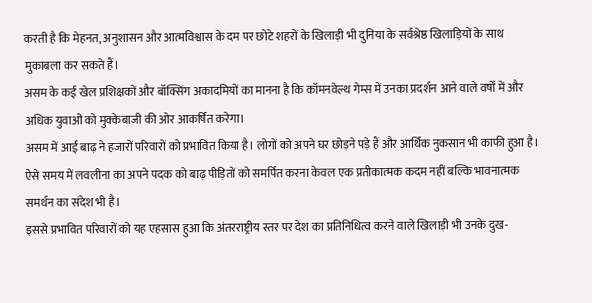करती है कि मेहनत, अनुशासन और आत्मविश्वास के दम पर छोटे शहरों के खिलाड़ी भी दुनिया के सर्वश्रेष्ठ खिलाड़ियों के साथ मुकाबला कर सकते हैं।
असम के कई खेल प्रशिक्षकों और बॉक्सिंग अकादमियों का मानना है कि कॉमनवेल्थ गेम्स में उनका प्रदर्शन आने वाले वर्षों में और अधिक युवाओं को मुक्केबाजी की ओर आकर्षित करेगा।
असम में आई बाढ़ ने हजारों परिवारों को प्रभावित किया है। लोगों को अपने घर छोड़ने पड़े हैं और आर्थिक नुकसान भी काफी हुआ है।
ऐसे समय में लवलीना का अपने पदक को बाढ़ पीड़ितों को समर्पित करना केवल एक प्रतीकात्मक कदम नहीं बल्कि भावनात्मक समर्थन का संदेश भी है।
इससे प्रभावित परिवारों को यह एहसास हुआ कि अंतरराष्ट्रीय स्तर पर देश का प्रतिनिधित्व करने वाले खिलाड़ी भी उनके दुख-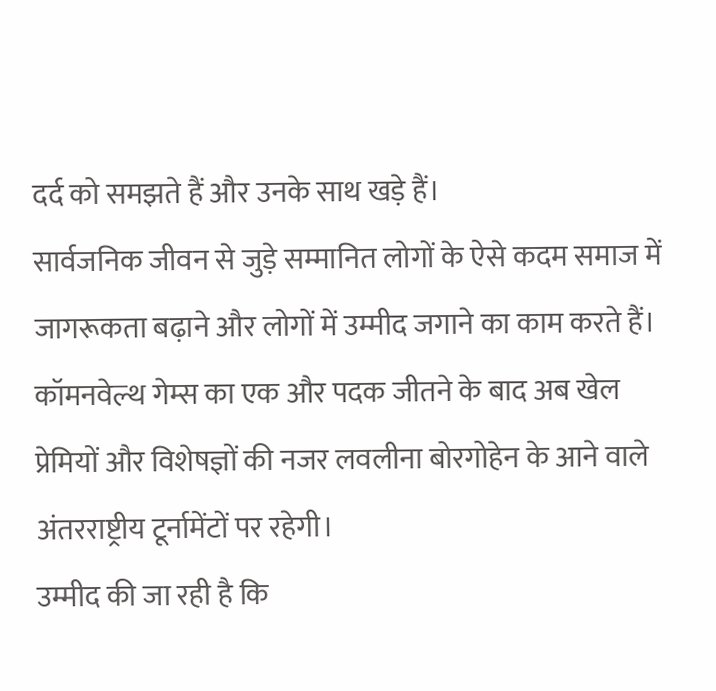दर्द को समझते हैं और उनके साथ खड़े हैं।
सार्वजनिक जीवन से जुड़े सम्मानित लोगों के ऐसे कदम समाज में जागरूकता बढ़ाने और लोगों में उम्मीद जगाने का काम करते हैं।
कॉमनवेल्थ गेम्स का एक और पदक जीतने के बाद अब खेल प्रेमियों और विशेषज्ञों की नजर लवलीना बोरगोहेन के आने वाले अंतरराष्ट्रीय टूर्नामेंटों पर रहेगी।
उम्मीद की जा रही है कि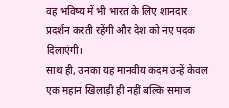वह भविष्य में भी भारत के लिए शानदार प्रदर्शन करती रहेंगी और देश को नए पदक दिलाएंगी।
साथ ही, उनका यह मानवीय कदम उन्हें केवल एक महान खिलाड़ी ही नहीं बल्कि समाज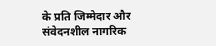के प्रति जिम्मेदार और संवेदनशील नागरिक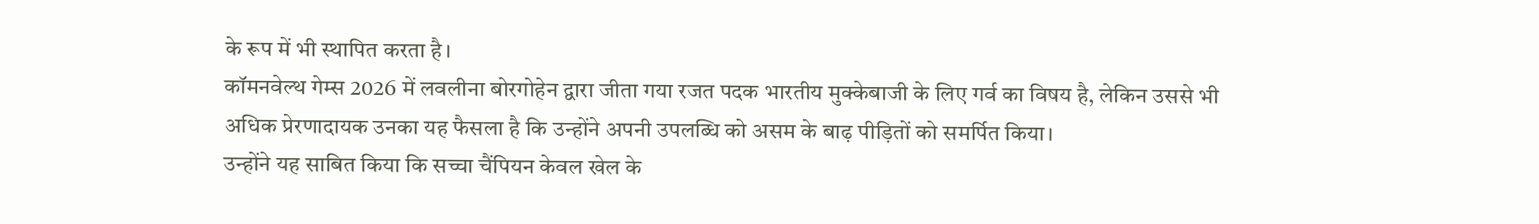के रूप में भी स्थापित करता है।
कॉमनवेल्थ गेम्स 2026 में लवलीना बोरगोहेन द्वारा जीता गया रजत पदक भारतीय मुक्केबाजी के लिए गर्व का विषय है, लेकिन उससे भी अधिक प्रेरणादायक उनका यह फैसला है कि उन्होंने अपनी उपलब्धि को असम के बाढ़ पीड़ितों को समर्पित किया।
उन्होंने यह साबित किया कि सच्चा चैंपियन केवल खेल के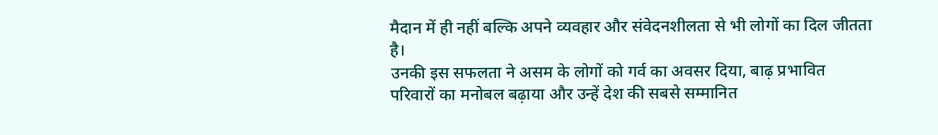मैदान में ही नहीं बल्कि अपने व्यवहार और संवेदनशीलता से भी लोगों का दिल जीतता है।
उनकी इस सफलता ने असम के लोगों को गर्व का अवसर दिया, बाढ़ प्रभावित परिवारों का मनोबल बढ़ाया और उन्हें देश की सबसे सम्मानित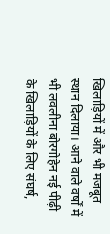खिलाड़ियों में और भी मजबूत स्थान दिलाया। आने वाले वर्षों में भी लवलीना बोरगोहेन नई पीढ़ी के खिलाड़ियों के लिए संघर्ष,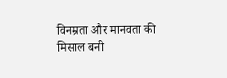विनम्रता और मानवता की मिसाल बनी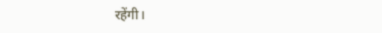रहेंगी।